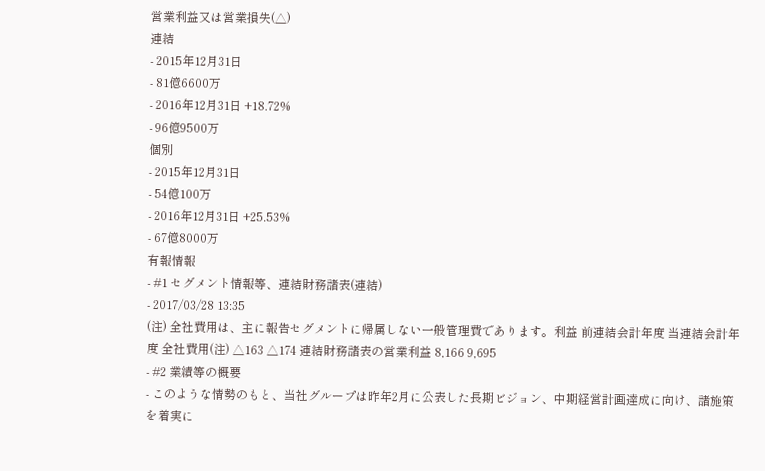営業利益又は営業損失(△)
連結
- 2015年12月31日
- 81億6600万
- 2016年12月31日 +18.72%
- 96億9500万
個別
- 2015年12月31日
- 54億100万
- 2016年12月31日 +25.53%
- 67億8000万
有報情報
- #1 セグメント情報等、連結財務諸表(連結)
- 2017/03/28 13:35
(注) 全社費用は、主に報告セグメントに帰属しない一般管理費であります。利益 前連結会計年度 当連結会計年度 全社費用(注) △163 △174 連結財務諸表の営業利益 8,166 9,695
- #2 業績等の概要
- このような情勢のもと、当社グループは昨年2月に公表した長期ビジョン、中期経営計画達成に向け、諸施策を着実に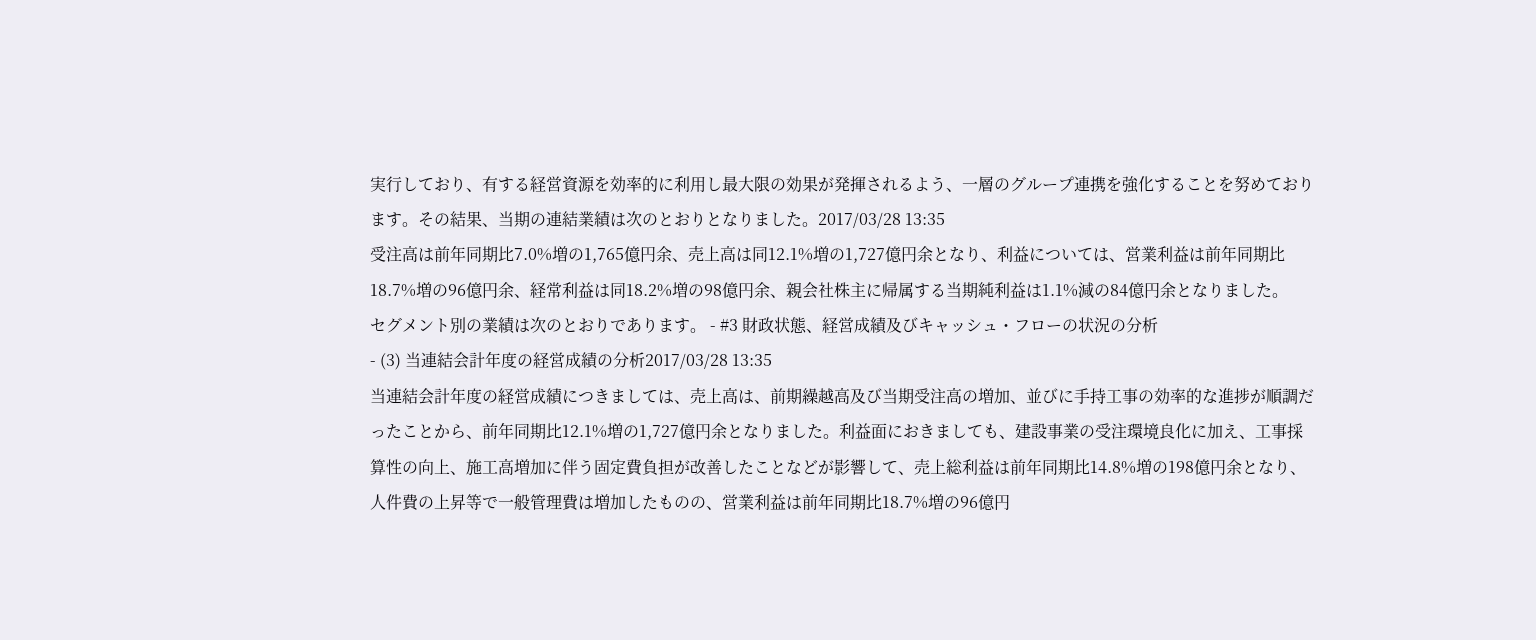実行しており、有する経営資源を効率的に利用し最大限の効果が発揮されるよう、一層のグループ連携を強化することを努めております。その結果、当期の連結業績は次のとおりとなりました。2017/03/28 13:35
受注高は前年同期比7.0%増の1,765億円余、売上高は同12.1%増の1,727億円余となり、利益については、営業利益は前年同期比18.7%増の96億円余、経常利益は同18.2%増の98億円余、親会社株主に帰属する当期純利益は1.1%減の84億円余となりました。
セグメント別の業績は次のとおりであります。 - #3 財政状態、経営成績及びキャッシュ・フローの状況の分析
- (3) 当連結会計年度の経営成績の分析2017/03/28 13:35
当連結会計年度の経営成績につきましては、売上高は、前期繰越高及び当期受注高の増加、並びに手持工事の効率的な進捗が順調だったことから、前年同期比12.1%増の1,727億円余となりました。利益面におきましても、建設事業の受注環境良化に加え、工事採算性の向上、施工高増加に伴う固定費負担が改善したことなどが影響して、売上総利益は前年同期比14.8%増の198億円余となり、人件費の上昇等で一般管理費は増加したものの、営業利益は前年同期比18.7%増の96億円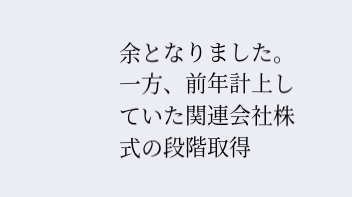余となりました。
一方、前年計上していた関連会社株式の段階取得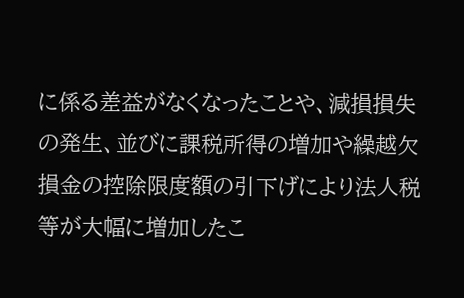に係る差益がなくなったことや、減損損失の発生、並びに課税所得の増加や繰越欠損金の控除限度額の引下げにより法人税等が大幅に増加したこ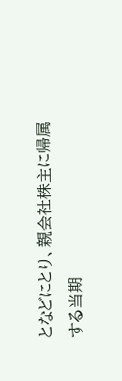となどにとり、親会社株主に帰属する当期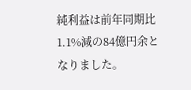純利益は前年同期比1.1%減の84億円余となりました。